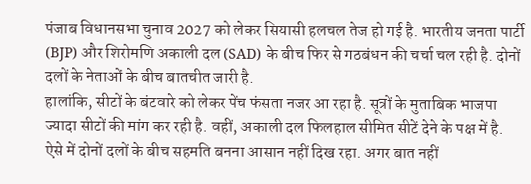पंजाब विधानसभा चुनाव 2027 को लेकर सियासी हलचल तेज हो गई है. भारतीय जनता पार्टी (BJP) और शिरोमणि अकाली दल (SAD) के बीच फिर से गठबंधन की चर्चा चल रही है. दोनों दलों के नेताओं के बीच बातचीत जारी है.
हालांकि, सीटों के बंटवारे को लेकर पेंच फंसता नजर आ रहा है. सूत्रों के मुताबिक भाजपा ज्यादा सीटों की मांग कर रही है. वहीं, अकाली दल फिलहाल सीमित सीटें देने के पक्ष में है.
ऐसे में दोनों दलों के बीच सहमति बनना आसान नहीं दिख रहा. अगर बात नहीं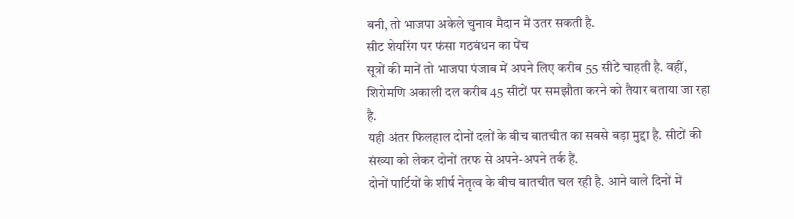बनी, तो भाजपा अकेले चुनाव मैदान में उतर सकती है.
सीट शेयरिंग पर फंसा गठबंधन का पेंच
सूत्रों की मानें तो भाजपा पंजाब में अपने लिए करीब 55 सीटें चाहती है. वहीं, शिरोमणि अकाली दल करीब 45 सीटों पर समझौता करने को तैयार बताया जा रहा है.
यही अंतर फिलहाल दोनों दलों के बीच बातचीत का सबसे बड़ा मुद्दा है. सीटों की संख्या को लेकर दोनों तरफ से अपने-अपने तर्क हैं.
दोनों पार्टियों के शीर्ष नेतृत्व के बीच बातचीत चल रही है. आने वाले दिनों में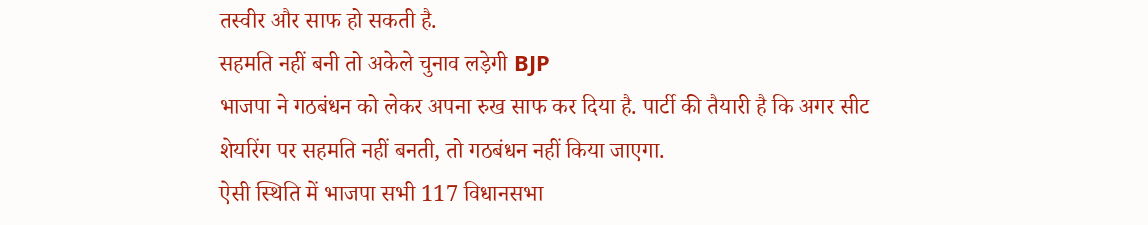तस्वीर और साफ हो सकती है.
सहमति नहीं बनी तो अकेले चुनाव लड़ेगी BJP
भाजपा ने गठबंधन को लेकर अपना रुख साफ कर दिया है. पार्टी की तैयारी है कि अगर सीट शेयरिंग पर सहमति नहीं बनती, तो गठबंधन नहीं किया जाएगा.
ऐसी स्थिति में भाजपा सभी 117 विधानसभा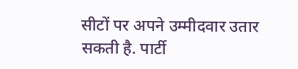सीटों पर अपने उम्मीदवार उतार सकती है. पार्टी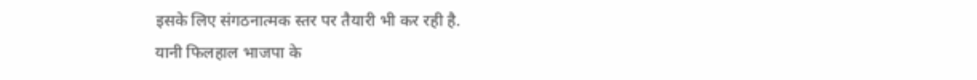इसके लिए संगठनात्मक स्तर पर तैयारी भी कर रही है.
यानी फिलहाल भाजपा के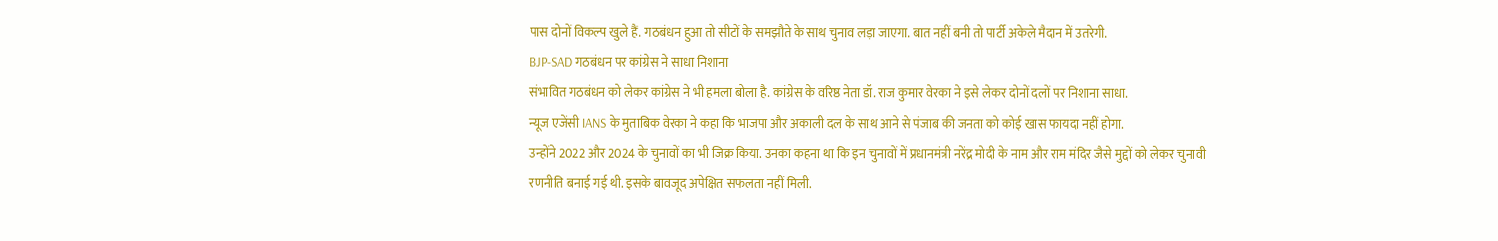पास दोनों विकल्प खुले हैं. गठबंधन हुआ तो सीटों के समझौते के साथ चुनाव लड़ा जाएगा. बात नहीं बनी तो पार्टी अकेले मैदान में उतरेगी.
BJP-SAD गठबंधन पर कांग्रेस ने साधा निशाना
संभावित गठबंधन को लेकर कांग्रेस ने भी हमला बोला है. कांग्रेस के वरिष्ठ नेता डॉ. राज कुमार वेरका ने इसे लेकर दोनों दलों पर निशाना साधा.
न्यूज एजेंसी IANS के मुताबिक वेरका ने कहा कि भाजपा और अकाली दल के साथ आने से पंजाब की जनता को कोई खास फायदा नहीं होगा.
उन्होंने 2022 और 2024 के चुनावों का भी जिक्र किया. उनका कहना था कि इन चुनावों में प्रधानमंत्री नरेंद्र मोदी के नाम और राम मंदिर जैसे मुद्दों को लेकर चुनावी रणनीति बनाई गई थी. इसके बावजूद अपेक्षित सफलता नहीं मिली.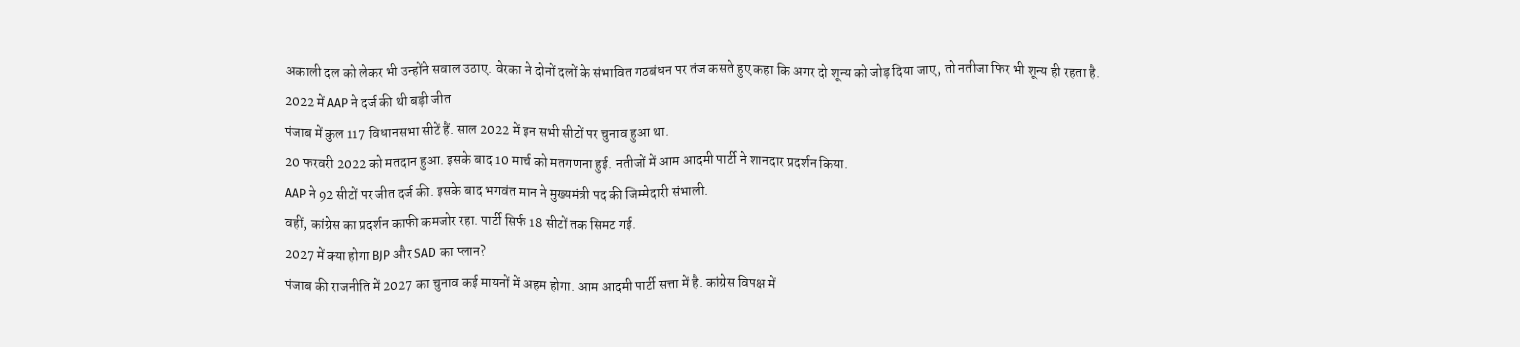अकाली दल को लेकर भी उन्होंने सवाल उठाए. वेरका ने दोनों दलों के संभावित गठबंधन पर तंज कसते हुए कहा कि अगर दो शून्य को जोड़ दिया जाए, तो नतीजा फिर भी शून्य ही रहता है.
2022 में AAP ने दर्ज की थी बड़ी जीत
पंजाब में कुल 117 विधानसभा सीटें हैं. साल 2022 में इन सभी सीटों पर चुनाव हुआ था.
20 फरवरी 2022 को मतदान हुआ. इसके बाद 10 मार्च को मतगणना हुई. नतीजों में आम आदमी पार्टी ने शानदार प्रदर्शन किया.
AAP ने 92 सीटों पर जीत दर्ज की. इसके बाद भगवंत मान ने मुख्यमंत्री पद की जिम्मेदारी संभाली.
वहीं, कांग्रेस का प्रदर्शन काफी कमजोर रहा. पार्टी सिर्फ 18 सीटों तक सिमट गई.
2027 में क्या होगा BJP और SAD का प्लान?
पंजाब की राजनीति में 2027 का चुनाव कई मायनों में अहम होगा. आम आदमी पार्टी सत्ता में है. कांग्रेस विपक्ष में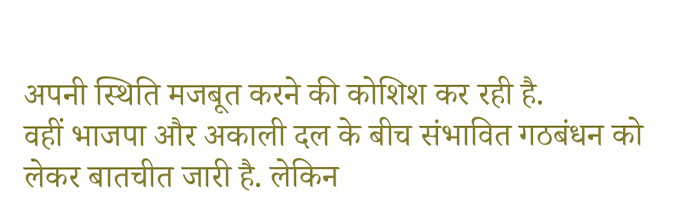अपनी स्थिति मजबूत करने की कोशिश कर रही है.
वहीं भाजपा और अकाली दल के बीच संभावित गठबंधन को लेकर बातचीत जारी है. लेकिन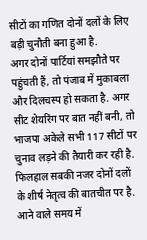सीटों का गणित दोनों दलों के लिए बड़ी चुनौती बना हुआ है.
अगर दोनों पार्टियां समझौते पर पहुंचती हैं, तो पंजाब में मुकाबला और दिलचस्प हो सकता है. अगर सीट शेयरिंग पर बात नहीं बनी, तो भाजपा अकेले सभी 117 सीटों पर चुनाव लड़ने की तैयारी कर रही है.
फिलहाल सबकी नजर दोनों दलों के शीर्ष नेतृत्व की बातचीत पर है. आने वाले समय में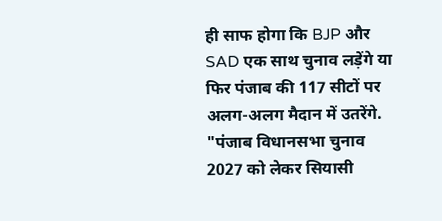ही साफ होगा कि BJP और SAD एक साथ चुनाव लड़ेंगे या फिर पंजाब की 117 सीटों पर अलग-अलग मैदान में उतरेंगे.
"पंजाब विधानसभा चुनाव 2027 को लेकर सियासी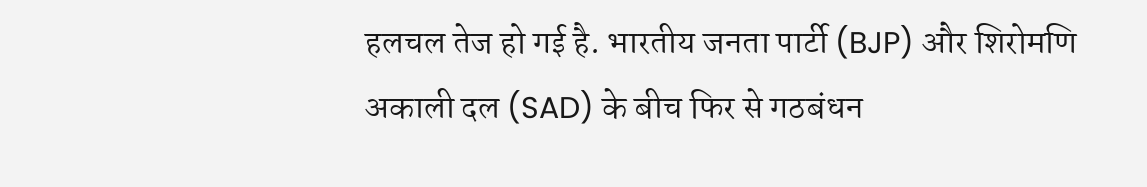हलचल तेज हो गई है. भारतीय जनता पार्टी (BJP) और शिरोमणि अकाली दल (SAD) के बीच फिर से गठबंधन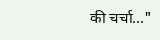की चर्चा…"